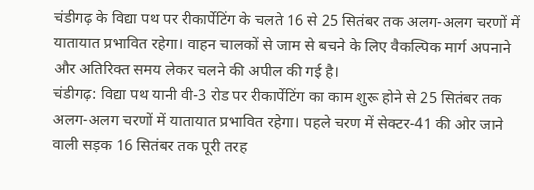चंडीगढ़ के विद्या पथ पर रीकार्पेटिंग के चलते 16 से 25 सितंबर तक अलग-अलग चरणों में यातायात प्रभावित रहेगा। वाहन चालकों से जाम से बचने के लिए वैकल्पिक मार्ग अपनाने और अतिरिक्त समय लेकर चलने की अपील की गई है।
चंडीगढ़: विद्या पथ यानी वी-3 रोड पर रीकार्पेटिंग का काम शुरू होने से 25 सितंबर तक अलग-अलग चरणों में यातायात प्रभावित रहेगा। पहले चरण में सेक्टर-41 की ओर जाने वाली सड़क 16 सितंबर तक पूरी तरह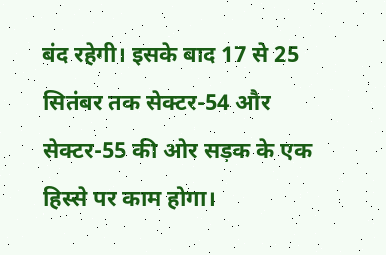बंद रहेगी। इसके बाद 17 से 25 सितंबर तक सेक्टर-54 और सेक्टर-55 की ओर सड़क के एक हिस्से पर काम होगा।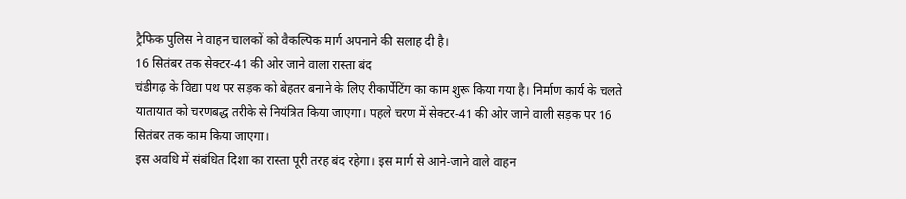ट्रैफिक पुलिस ने वाहन चालकों को वैकल्पिक मार्ग अपनाने की सलाह दी है।
16 सितंबर तक सेक्टर-41 की ओर जाने वाला रास्ता बंद
चंडीगढ़ के विद्या पथ पर सड़क को बेहतर बनाने के लिए रीकार्पेटिंग का काम शुरू किया गया है। निर्माण कार्य के चलते यातायात को चरणबद्ध तरीके से नियंत्रित किया जाएगा। पहले चरण में सेक्टर-41 की ओर जाने वाली सड़क पर 16 सितंबर तक काम किया जाएगा।
इस अवधि में संबंधित दिशा का रास्ता पूरी तरह बंद रहेगा। इस मार्ग से आने-जाने वाले वाहन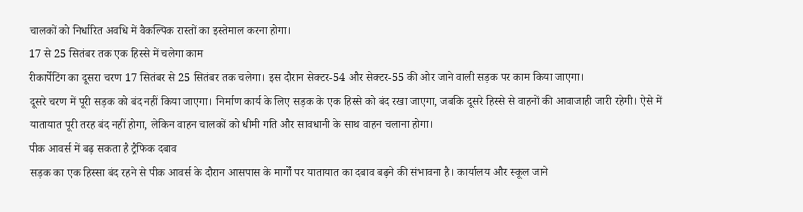चालकों को निर्धारित अवधि में वैकल्पिक रास्तों का इस्तेमाल करना होगा।
17 से 25 सितंबर तक एक हिस्से में चलेगा काम
रीकार्पेटिंग का दूसरा चरण 17 सितंबर से 25 सितंबर तक चलेगा। इस दौरान सेक्टर-54 और सेक्टर-55 की ओर जाने वाली सड़क पर काम किया जाएगा।
दूसरे चरण में पूरी सड़क को बंद नहीं किया जाएगा। निर्माण कार्य के लिए सड़क के एक हिस्से को बंद रखा जाएगा, जबकि दूसरे हिस्से से वाहनों की आवाजाही जारी रहेगी। ऐसे में यातायात पूरी तरह बंद नहीं होगा, लेकिन वाहन चालकों को धीमी गति और सावधानी के साथ वाहन चलाना होगा।
पीक आवर्स में बढ़ सकता है ट्रैफिक दबाव
सड़क का एक हिस्सा बंद रहने से पीक आवर्स के दौरान आसपास के मार्गों पर यातायात का दबाव बढ़ने की संभावना है। कार्यालय और स्कूल जाने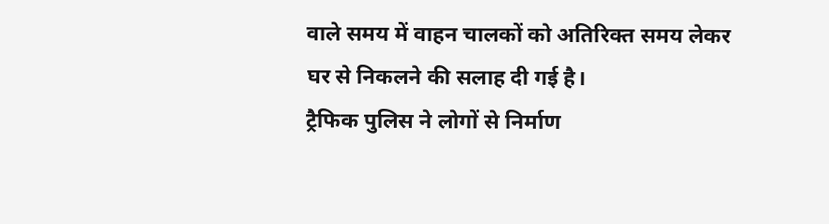वाले समय में वाहन चालकों को अतिरिक्त समय लेकर घर से निकलने की सलाह दी गई है।
ट्रैफिक पुलिस ने लोगों से निर्माण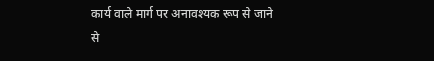कार्य वाले मार्ग पर अनावश्यक रूप से जाने से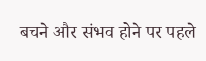बचने और संभव होने पर पहले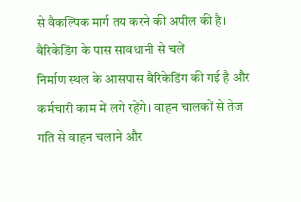से वैकल्पिक मार्ग तय करने की अपील की है।
बैरिकेडिंग के पास सावधानी से चलें
निर्माण स्थल के आसपास बैरिकेडिंग की गई है और कर्मचारी काम में लगे रहेंगे। वाहन चालकों से तेज गति से वाहन चलाने और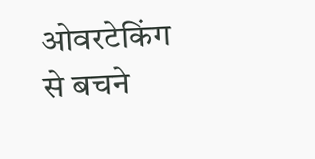ओवरटेकिंग से बचने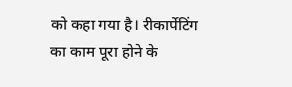को कहा गया है। रीकार्पेटिंग का काम पूरा होने के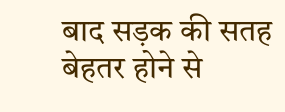बाद सड़क की सतह बेहतर होने से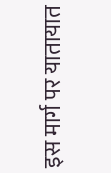इस मार्ग पर यातायात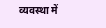व्यवस्था में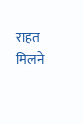राहत मिलने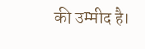की उम्मीद है।